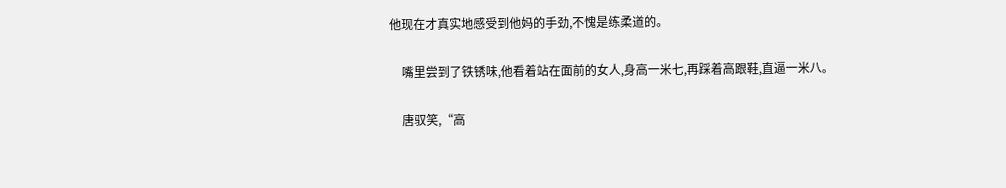他现在才真实地感受到他妈的手劲,不愧是练柔道的。

    嘴里尝到了铁锈味,他看着站在面前的女人,身高一米七,再踩着高跟鞋,直逼一米八。

    唐驭笑,“高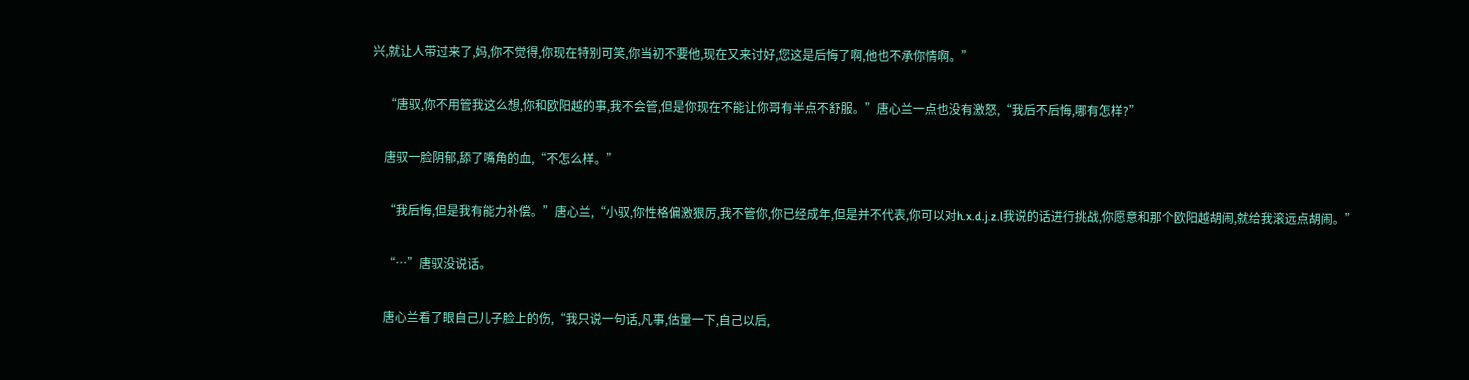兴,就让人带过来了,妈,你不觉得,你现在特别可笑,你当初不要他,现在又来讨好,您这是后悔了啊,他也不承你情啊。”

    “唐驭,你不用管我这么想,你和欧阳越的事,我不会管,但是你现在不能让你哥有半点不舒服。”唐心兰一点也没有激怒,“我后不后悔,哪有怎样?”

    唐驭一脸阴郁,舔了嘴角的血,“不怎么样。”

    “我后悔,但是我有能力补偿。”唐心兰,“小驭,你性格偏激狠厉,我不管你,你已经成年,但是并不代表,你可以对h.x.d.j.z.l我说的话进行挑战,你愿意和那个欧阳越胡闹,就给我滚远点胡闹。”

    “…”唐驭没说话。

    唐心兰看了眼自己儿子脸上的伤,“我只说一句话,凡事,估量一下,自己以后,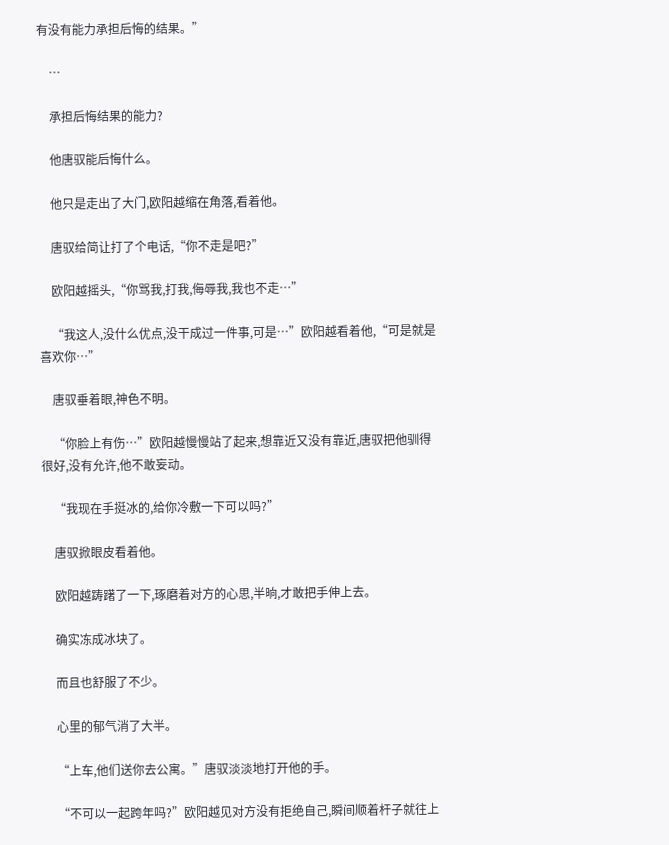有没有能力承担后悔的结果。”

    …

    承担后悔结果的能力?

    他唐驭能后悔什么。

    他只是走出了大门,欧阳越缩在角落,看着他。

    唐驭给简让打了个电话,“你不走是吧?”

    欧阳越摇头,“你骂我,打我,侮辱我,我也不走…”

    “我这人,没什么优点,没干成过一件事,可是…”欧阳越看着他,“可是就是喜欢你…”

    唐驭垂着眼,神色不明。

    “你脸上有伤…”欧阳越慢慢站了起来,想靠近又没有靠近,唐驭把他驯得很好,没有允许,他不敢妄动。

    “我现在手挺冰的,给你冷敷一下可以吗?”

    唐驭掀眼皮看着他。

    欧阳越踌躇了一下,琢磨着对方的心思,半晌,才敢把手伸上去。

    确实冻成冰块了。

    而且也舒服了不少。

    心里的郁气消了大半。

    “上车,他们送你去公寓。”唐驭淡淡地打开他的手。

    “不可以一起跨年吗?”欧阳越见对方没有拒绝自己,瞬间顺着杆子就往上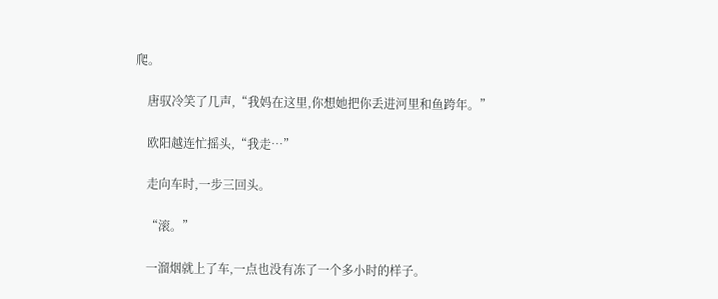爬。

    唐驭冷笑了几声,“我妈在这里,你想她把你丢进河里和鱼跨年。”

    欧阳越连忙摇头,“我走…”

    走向车时,一步三回头。

    “滚。”

    一溜烟就上了车,一点也没有冻了一个多小时的样子。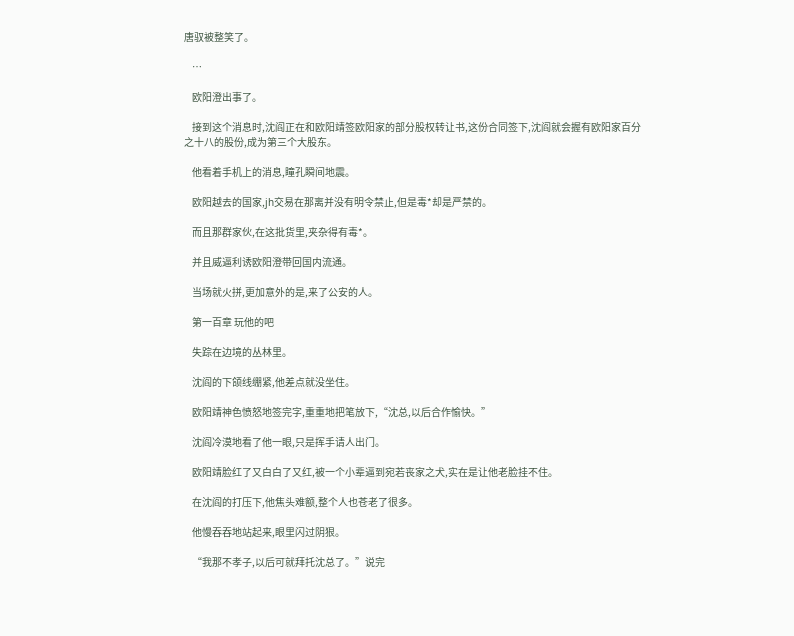唐驭被整笑了。

    …

    欧阳澄出事了。

    接到这个消息时,沈阎正在和欧阳靖签欧阳家的部分股权转让书,这份合同签下,沈阎就会握有欧阳家百分之十八的股份,成为第三个大股东。

    他看着手机上的消息,瞳孔瞬间地震。

    欧阳越去的国家,jh交易在那离并没有明令禁止,但是毒*却是严禁的。

    而且那群家伙,在这批货里,夹杂得有毒*。

    并且威逼利诱欧阳澄带回国内流通。

    当场就火拼,更加意外的是,来了公安的人。

    第一百章 玩他的吧

    失踪在边境的丛林里。

    沈阎的下颌线绷紧,他差点就没坐住。

    欧阳靖神色愤怒地签完字,重重地把笔放下,“沈总,以后合作愉快。”

    沈阎冷漠地看了他一眼,只是挥手请人出门。

    欧阳靖脸红了又白白了又红,被一个小辈逼到宛若丧家之犬,实在是让他老脸挂不住。

    在沈阎的打压下,他焦头难额,整个人也苍老了很多。

    他慢吞吞地站起来,眼里闪过阴狠。

    “我那不孝子,以后可就拜托沈总了。”说完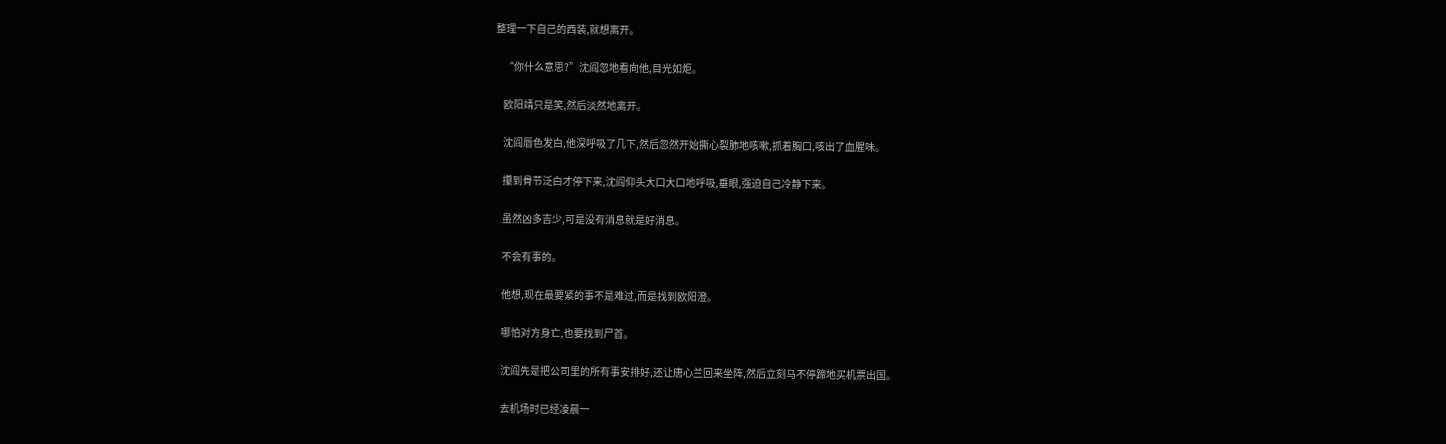整理一下自己的西装,就想离开。

    “你什么意思?”沈阎忽地看向他,目光如炬。

    欧阳靖只是笑,然后淡然地离开。

    沈阎唇色发白,他深呼吸了几下,然后忽然开始撕心裂肺地咳嗽,抓着胸口,咳出了血腥味。

    攥到骨节泛白才停下来,沈阎仰头大口大口地呼吸,垂眼,强迫自己冷静下来。

    虽然凶多吉少,可是没有消息就是好消息。

    不会有事的。

    他想,现在最要紧的事不是难过,而是找到欧阳澄。

    哪怕对方身亡,也要找到尸首。

    沈阎先是把公司里的所有事安排好,还让唐心兰回来坐阵,然后立刻马不停蹄地买机票出国。

    去机场时已经凌晨一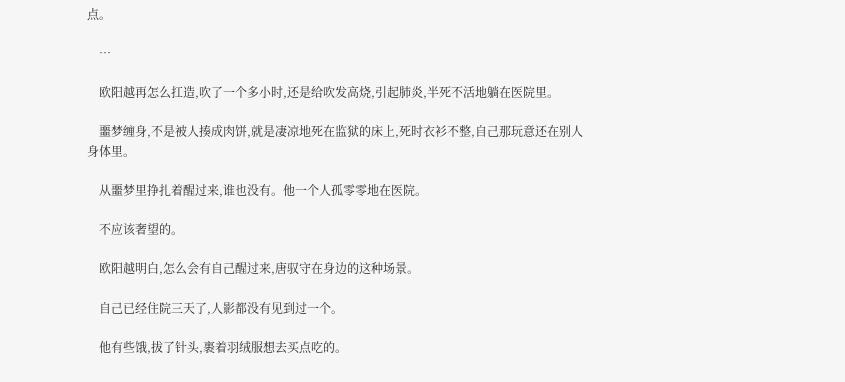点。

    …

    欧阳越再怎么扛造,吹了一个多小时,还是给吹发高烧,引起肺炎,半死不活地躺在医院里。

    噩梦缠身,不是被人揍成肉饼,就是凄凉地死在监狱的床上,死时衣衫不整,自己那玩意还在别人身体里。

    从噩梦里挣扎着醒过来,谁也没有。他一个人孤零零地在医院。

    不应该奢望的。

    欧阳越明白,怎么会有自己醒过来,唐驭守在身边的这种场景。

    自己已经住院三天了,人影都没有见到过一个。

    他有些饿,拔了针头,裹着羽绒服想去买点吃的。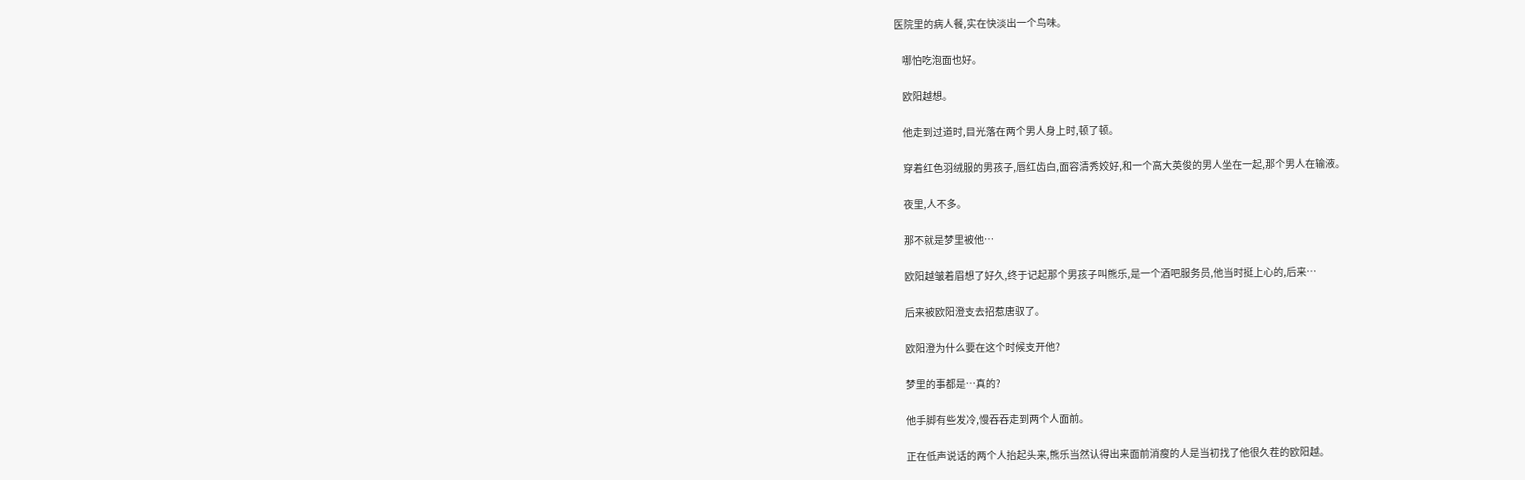医院里的病人餐,实在快淡出一个鸟味。

    哪怕吃泡面也好。

    欧阳越想。

    他走到过道时,目光落在两个男人身上时,顿了顿。

    穿着红色羽绒服的男孩子,唇红齿白,面容清秀姣好,和一个高大英俊的男人坐在一起,那个男人在输液。

    夜里,人不多。

    那不就是梦里被他…

    欧阳越皱着眉想了好久,终于记起那个男孩子叫熊乐,是一个酒吧服务员,他当时挺上心的,后来…

    后来被欧阳澄支去招惹唐驭了。

    欧阳澄为什么要在这个时候支开他?

    梦里的事都是…真的?

    他手脚有些发冷,慢吞吞走到两个人面前。

    正在低声说话的两个人抬起头来,熊乐当然认得出来面前消瘦的人是当初找了他很久茬的欧阳越。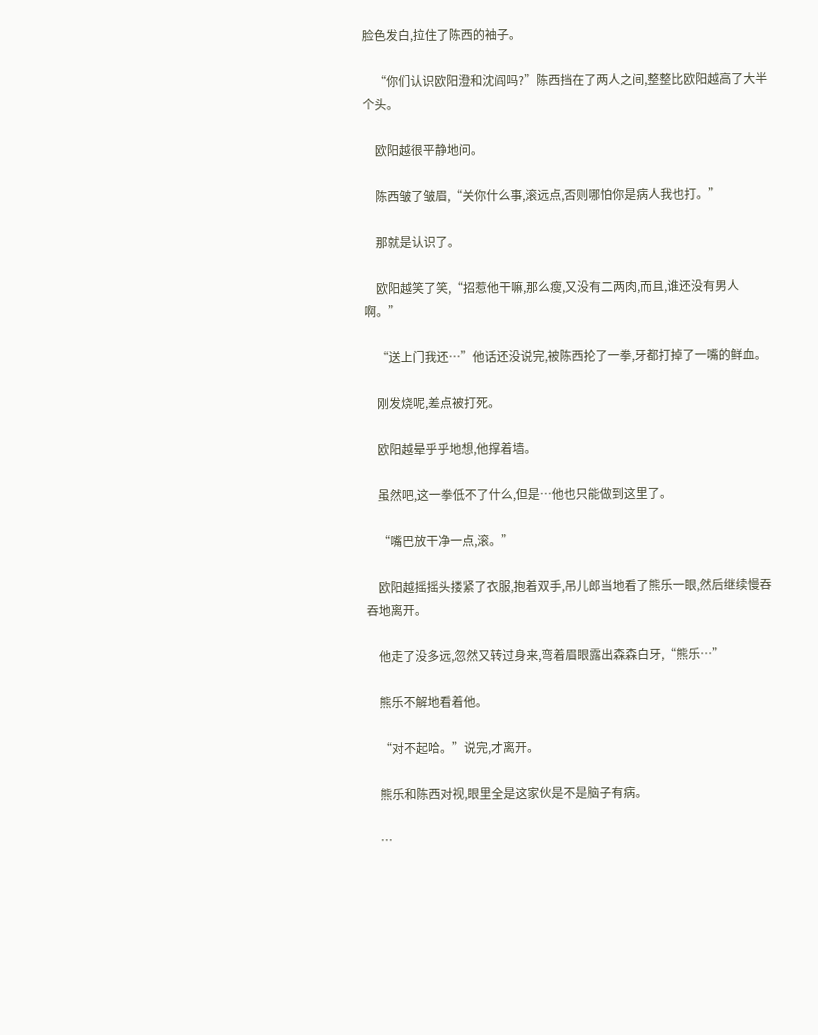脸色发白,拉住了陈西的袖子。

    “你们认识欧阳澄和沈阎吗?”陈西挡在了两人之间,整整比欧阳越高了大半个头。

    欧阳越很平静地问。

    陈西皱了皱眉,“关你什么事,滚远点,否则哪怕你是病人我也打。”

    那就是认识了。

    欧阳越笑了笑,“招惹他干嘛,那么瘦,又没有二两肉,而且,谁还没有男人啊。”

    “送上门我还…”他话还没说完,被陈西抡了一拳,牙都打掉了一嘴的鲜血。

    刚发烧呢,差点被打死。

    欧阳越晕乎乎地想,他撑着墙。

    虽然吧,这一拳低不了什么,但是…他也只能做到这里了。

    “嘴巴放干净一点,滚。”

    欧阳越摇摇头搂紧了衣服,抱着双手,吊儿郎当地看了熊乐一眼,然后继续慢吞吞地离开。

    他走了没多远,忽然又转过身来,弯着眉眼露出森森白牙,“熊乐…”

    熊乐不解地看着他。

    “对不起哈。”说完,才离开。

    熊乐和陈西对视,眼里全是这家伙是不是脑子有病。

    …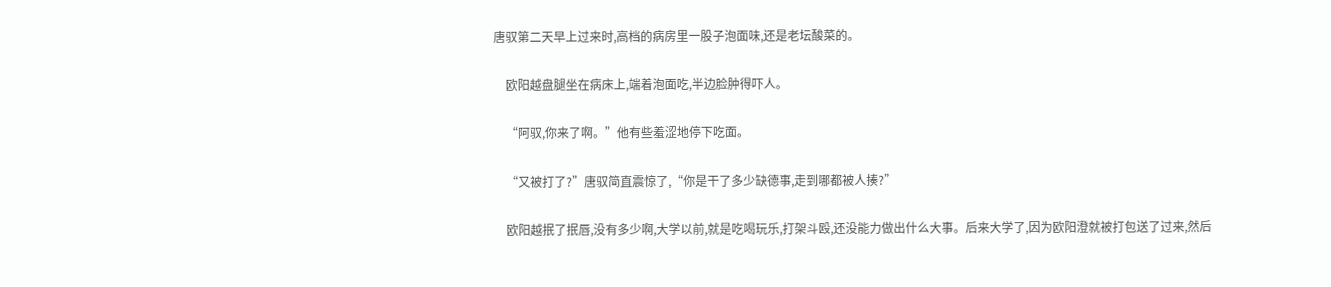唐驭第二天早上过来时,高档的病房里一股子泡面味,还是老坛酸菜的。

    欧阳越盘腿坐在病床上,端着泡面吃,半边脸肿得吓人。

    “阿驭,你来了啊。”他有些羞涩地停下吃面。

    “又被打了?”唐驭简直震惊了,“你是干了多少缺德事,走到哪都被人揍?”

    欧阳越抿了抿唇,没有多少啊,大学以前,就是吃喝玩乐,打架斗殴,还没能力做出什么大事。后来大学了,因为欧阳澄就被打包送了过来,然后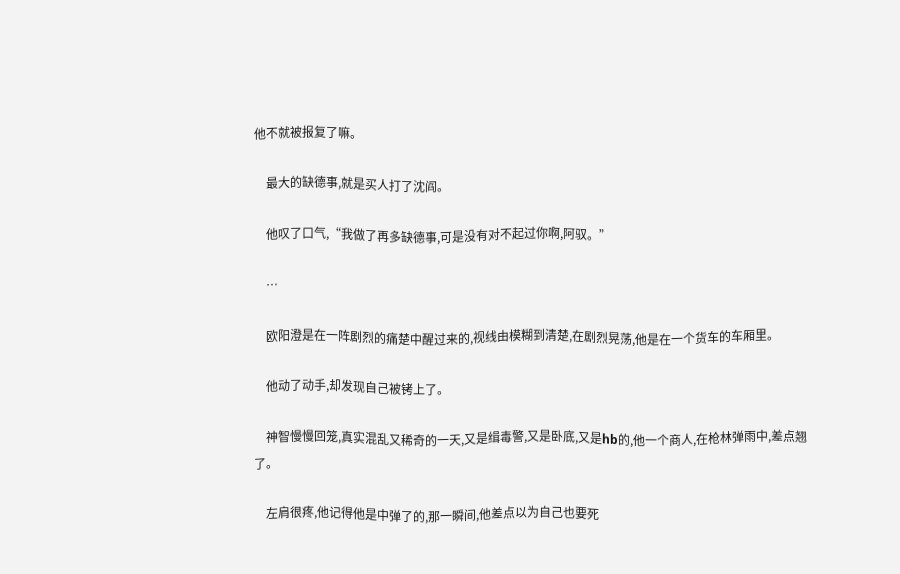他不就被报复了嘛。

    最大的缺德事,就是买人打了沈阎。

    他叹了口气,“我做了再多缺德事,可是没有对不起过你啊,阿驭。”

    …

    欧阳澄是在一阵剧烈的痛楚中醒过来的,视线由模糊到清楚,在剧烈晃荡,他是在一个货车的车厢里。

    他动了动手,却发现自己被铐上了。

    神智慢慢回笼,真实混乱又稀奇的一天,又是缉毒警,又是卧底,又是hb的,他一个商人,在枪林弹雨中,差点翘了。

    左肩很疼,他记得他是中弹了的,那一瞬间,他差点以为自己也要死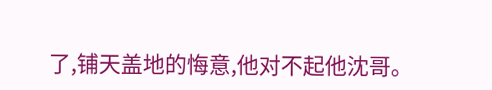了,铺天盖地的悔意,他对不起他沈哥。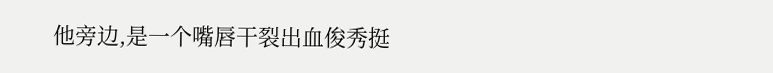他旁边,是一个嘴唇干裂出血俊秀挺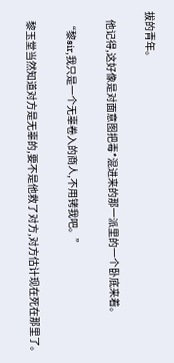拔的青年。

    他记得,这好像是对面意图把毒*混进来的那一派里的一个卧底来着。

    “黎sir,我只是一个无辜卷入的商人,不用铐我吧。”

    黎玉堂当然知道对方是无辜的,要不是他救了对方,对方估计现在死在那里了。